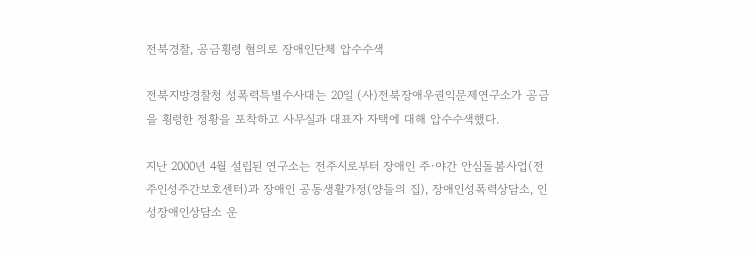전북경찰, 공금횡령 혐의로 장애인단체 압수수색

전북지방경찰청 성폭력특별수사대는 20일 (사)전북장애우권익문제연구소가 공금을 횡령한 정황을 포착하고 사무실과 대표자 자택에 대해 압수수색했다.

지난 2000년 4월 설립된 연구소는 전주시로부터 장애인 주·야간 안심돌봄사업(전주인성주간보호센터)과 장애인 공동생활가정(양들의 집), 장애인성폭력상담소, 인성장애인상담소 운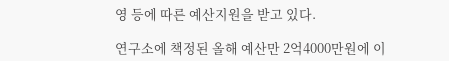영 등에 따른 예산지원을 받고 있다.

연구소에 책정된 올해 예산만 2억4000만원에 이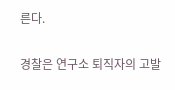른다.

경찰은 연구소 퇴직자의 고발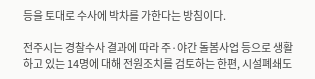등을 토대로 수사에 박차를 가한다는 방침이다.

전주시는 경찰수사 결과에 따라 주·야간 돌봄사업 등으로 생활하고 있는 14명에 대해 전원조치를 검토하는 한편, 시설폐쇄도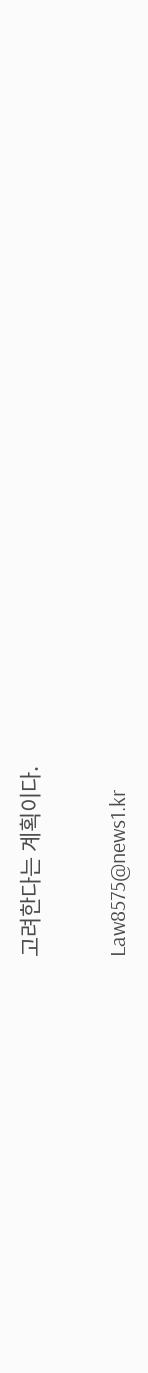고려한다는 계획이다.

Law8575@news1.kr